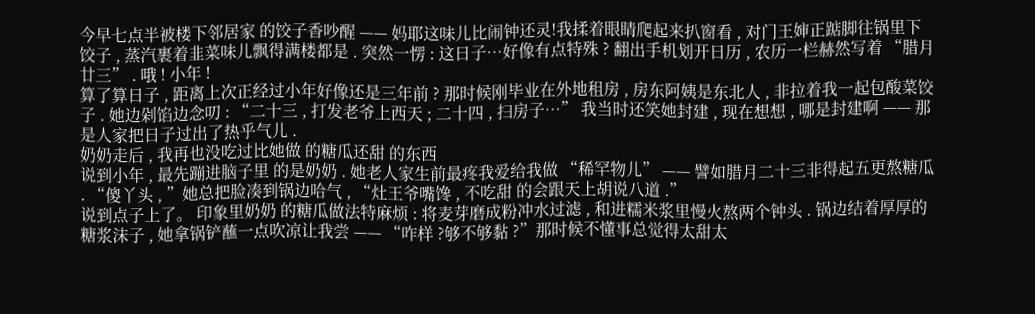今早七点半被楼下邻居家 的饺子香吵醒 —— 妈耶这味儿比闹钟还灵!我揉着眼睛爬起来扒窗看 , 对门王婶正踮脚往锅里下饺子 , 蒸汽裹着韭菜味儿飘得满楼都是 . 突然一愣 : 这日子…好像有点特殊 ? 翻出手机划开日历 , 农历一栏赫然写着 “腊月廿三” . 哦 ! 小年 !
算了算日子 , 距离上次正经过小年好像还是三年前 ? 那时候刚毕业在外地租房 , 房东阿姨是东北人 , 非拉着我一起包酸菜饺子 . 她边剁馅边念叨 : “二十三 , 打发老爷上西天 ; 二十四 , 扫房子…” 我当时还笑她封建 , 现在想想 , 哪是封建啊 —— 那是人家把日子过出了热乎气儿 .
奶奶走后 , 我再也没吃过比她做 的糖瓜还甜 的东西
说到小年 , 最先蹦进脑子里 的是奶奶 . 她老人家生前最疼我爱给我做 “稀罕物儿” —— 譬如腊月二十三非得起五更熬糖瓜 . “傻丫头 , ”她总把脸凑到锅边哈气 , “灶王爷嘴馋 , 不吃甜 的会跟天上胡说八道 .”
说到点子上了。 印象里奶奶 的糖瓜做法特麻烦 : 将麦芽磨成粉冲水过滤 , 和进糯米浆里慢火熬两个钟头 . 锅边结着厚厚的糖浆沫子 , 她拿锅铲蘸一点吹凉让我尝 —— “咋样 ?够不够黏 ?”那时候不懂事总觉得太甜太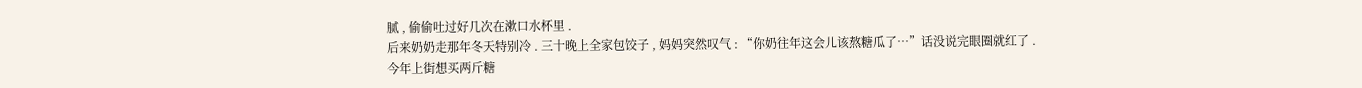腻 , 偷偷吐过好几次在漱口水杯里 .
后来奶奶走那年冬天特别冷 . 三十晚上全家包饺子 , 妈妈突然叹气 : “你奶往年这会儿该熬糖瓜了…”话没说完眼圈就红了 .
今年上街想买两斤糖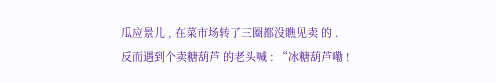瓜应景儿 , 在菜市场转了三圈都没瞧见卖 的 .
反而遇到个卖糖葫芦 的老头喊 : “冰糖葫芦嘞 !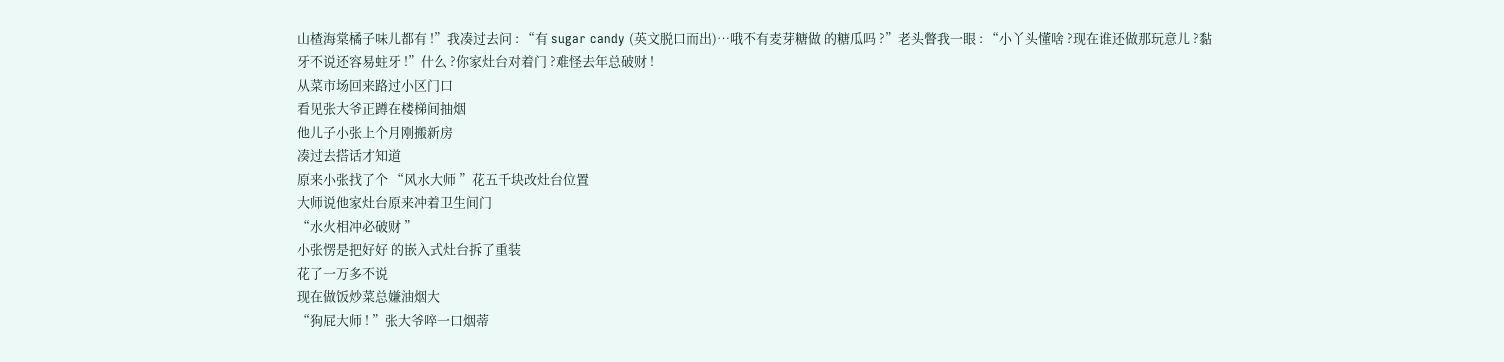山楂海棠橘子味儿都有 !”我凑过去问 : “有 sugar candy (英文脱口而出)…哦不有麦芽糖做 的糖瓜吗 ?”老头瞥我一眼 : “小丫头懂啥 ?现在谁还做那玩意儿 ?黏牙不说还容易蛀牙 !”什么 ?你家灶台对着门 ?难怪去年总破财 !
从菜市场回来路过小区门口
看见张大爷正蹲在楼梯间抽烟
他儿子小张上个月刚搬新房
凑过去搭话才知道
原来小张找了个 “风水大师 ”花五千块改灶台位置
大师说他家灶台原来冲着卫生间门
“水火相冲必破财 ”
小张愣是把好好 的嵌入式灶台拆了重装
花了一万多不说
现在做饭炒菜总嫌油烟大
“狗屁大师 ! ”张大爷啐一口烟蒂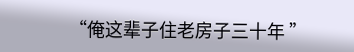“俺这辈子住老房子三十年 ”